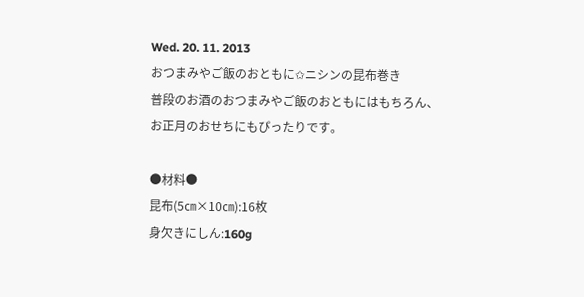Wed. 20. 11. 2013
おつまみやご飯のおともに✩ニシンの昆布巻き
普段のお酒のおつまみやご飯のおともにはもちろん、
お正月のおせちにもぴったりです。

●材料●
昆布(5㎝×10㎝):16枚
身欠きにしん:160g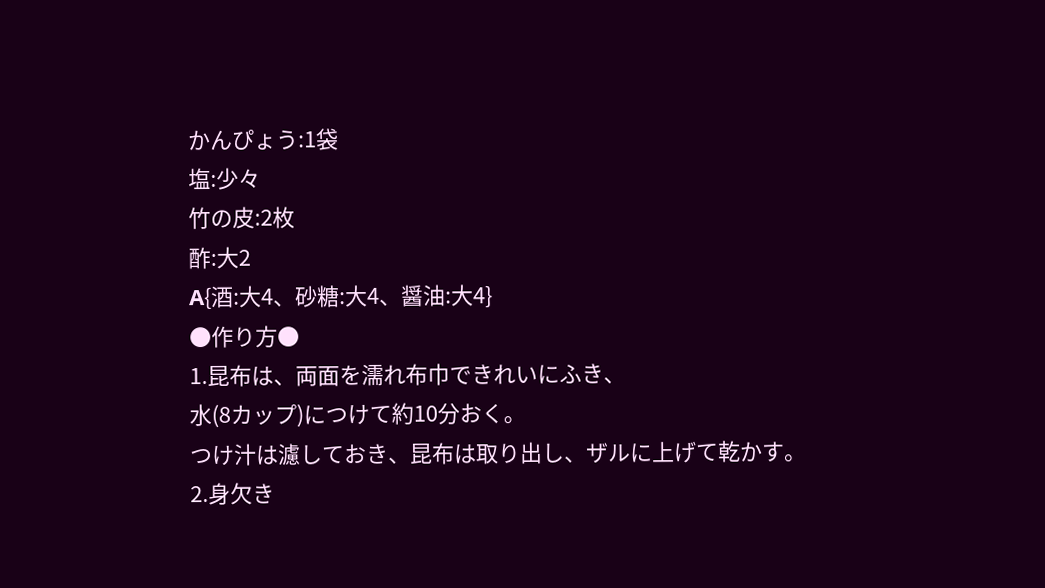かんぴょう:1袋
塩:少々
竹の皮:2枚
酢:大2
A{酒:大4、砂糖:大4、醤油:大4}
●作り方●
1.昆布は、両面を濡れ布巾できれいにふき、
水(8カップ)につけて約10分おく。
つけ汁は濾しておき、昆布は取り出し、ザルに上げて乾かす。
2.身欠き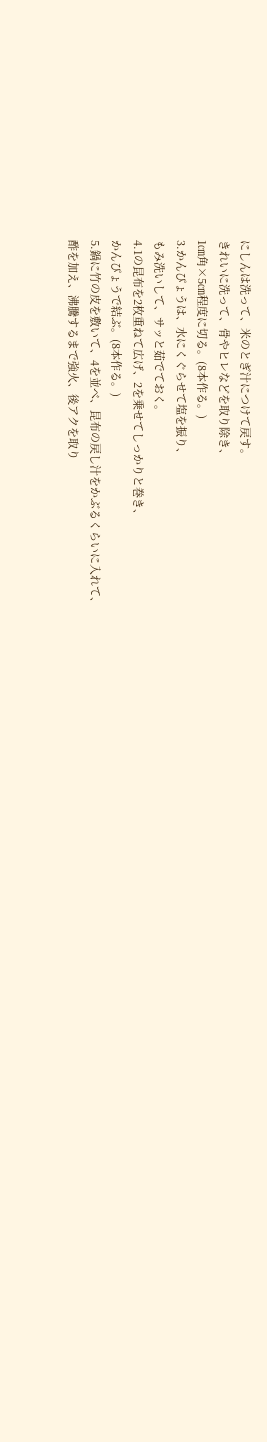にしんは洗って、米のとぎ汁につけて戻す。
きれいに洗って、骨やヒレなどを取り除き、
1㎝角×5㎝程度に切る。(8本作る。)
3.かんぴょうは、水にくぐらせて塩を振り、
もみ洗いして、サッと茹でておく。
4.1の昆布を2枚重ねて広げ、2を乗せてしっかりと巻き、
かんぴょうで結ぶ。(8本作る。)
5.鍋に竹の皮を敷いて、4を並べ、昆布の戻し汁をかぶるくらいに入れて、
酢を加え、沸騰するまで強火、後アクを取り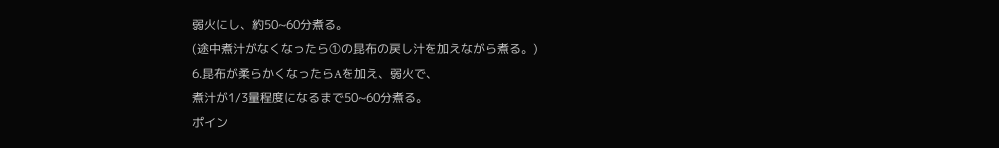弱火にし、約50~60分煮る。
(途中煮汁がなくなったら①の昆布の戻し汁を加えながら煮る。)
6.昆布が柔らかくなったらAを加え、弱火で、
煮汁が1/3量程度になるまで50~60分煮る。
ポイン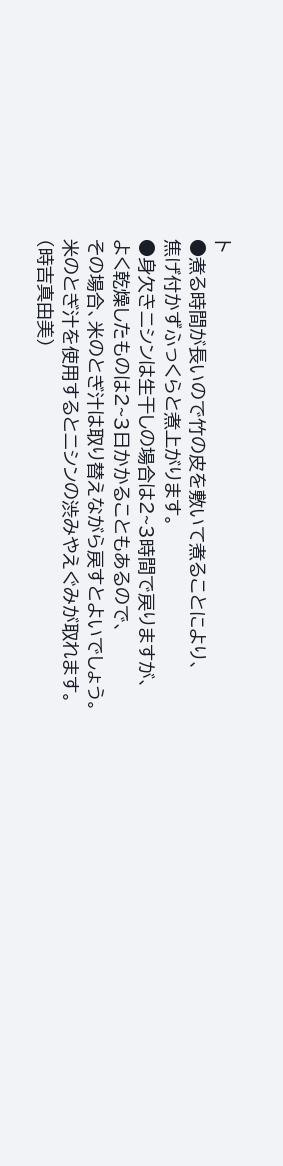ト
●煮る時間が長いので竹の皮を敷いて煮ることにより、
焦げ付かずふっくらと煮上がります。
●身欠きニシンは生干しの場合は2~3時間で戻りますが、
よく乾燥したものは2~3日かかることもあるので、
その場合、米のとぎ汁は取り替えながら戻すとよいでしょう。
米のとぎ汁を使用するとニシンの渋みやえぐみが取れます。
(時吉真由美)